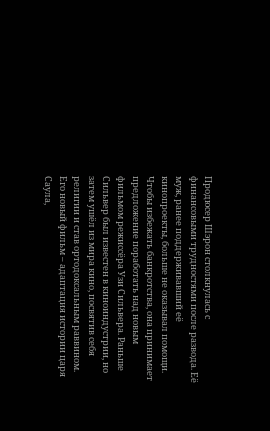Продюсер Шэрон столкнулась с финансовыми трудностями после развода. Её муж, ранее поддерживавший её кинопроекты, больше не оказывал помощи. Чтобы избежать банкротства, она принимает предложение поработать над новым фильмом режиссёра Узи Сильвера. Раньше Сильвер был известен в киноиндустрии, но затем ушёл из мира кино, посвятив себя религии и став ортодоксальным раввином. Его новый фильм – адаптация истории царя Саула,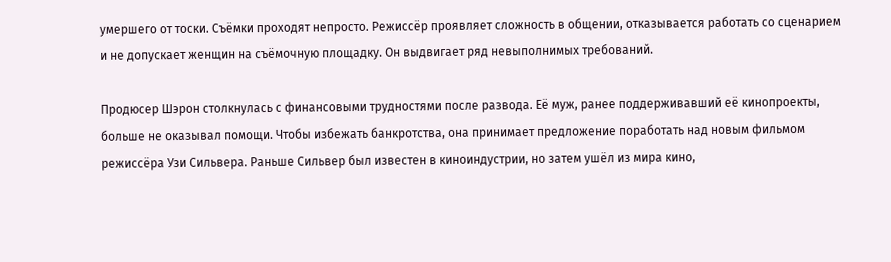умершего от тоски. Съёмки проходят непросто. Режиссёр проявляет сложность в общении, отказывается работать со сценарием и не допускает женщин на съёмочную площадку. Он выдвигает ряд невыполнимых требований.

Продюсер Шэрон столкнулась с финансовыми трудностями после развода. Её муж, ранее поддерживавший её кинопроекты, больше не оказывал помощи. Чтобы избежать банкротства, она принимает предложение поработать над новым фильмом режиссёра Узи Сильвера. Раньше Сильвер был известен в киноиндустрии, но затем ушёл из мира кино,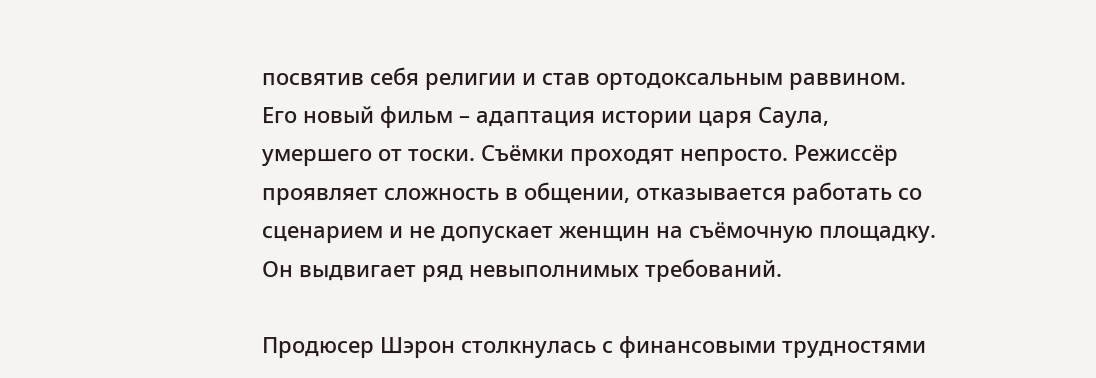посвятив себя религии и став ортодоксальным раввином. Его новый фильм – адаптация истории царя Саула, умершего от тоски. Съёмки проходят непросто. Режиссёр проявляет сложность в общении, отказывается работать со сценарием и не допускает женщин на съёмочную площадку. Он выдвигает ряд невыполнимых требований.

Продюсер Шэрон столкнулась с финансовыми трудностями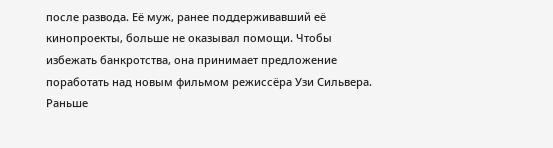после развода. Её муж, ранее поддерживавший её кинопроекты, больше не оказывал помощи. Чтобы избежать банкротства, она принимает предложение поработать над новым фильмом режиссёра Узи Сильвера. Раньше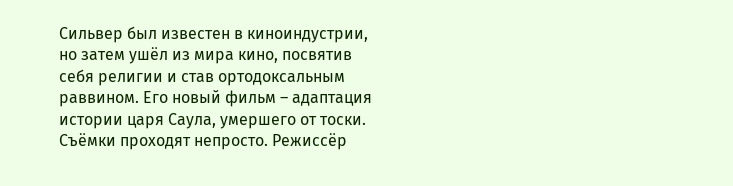Сильвер был известен в киноиндустрии, но затем ушёл из мира кино, посвятив себя религии и став ортодоксальным раввином. Его новый фильм – адаптация истории царя Саула, умершего от тоски. Съёмки проходят непросто. Режиссёр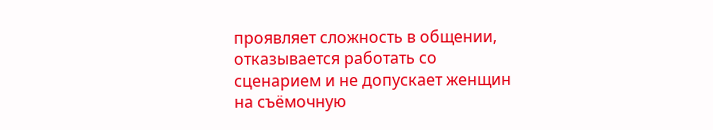проявляет сложность в общении, отказывается работать со сценарием и не допускает женщин на съёмочную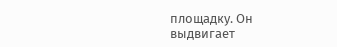площадку. Он выдвигает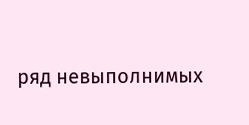ряд невыполнимых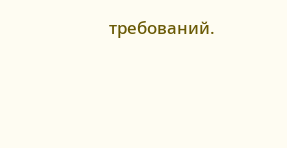требований.